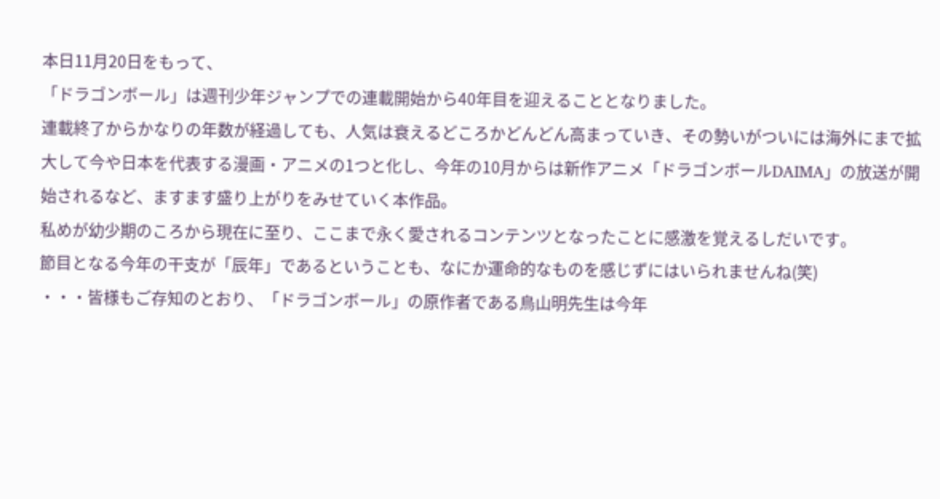本日11月20日をもって、
「ドラゴンボール」は週刊少年ジャンプでの連載開始から40年目を迎えることとなりました。
連載終了からかなりの年数が経過しても、人気は衰えるどころかどんどん高まっていき、その勢いがついには海外にまで拡大して今や日本を代表する漫画・アニメの1つと化し、今年の10月からは新作アニメ「ドラゴンボールDAIMA」の放送が開始されるなど、ますます盛り上がりをみせていく本作品。
私めが幼少期のころから現在に至り、ここまで永く愛されるコンテンツとなったことに感激を覚えるしだいです。
節目となる今年の干支が「辰年」であるということも、なにか運命的なものを感じずにはいられませんね(笑)
・・・皆様もご存知のとおり、「ドラゴンボール」の原作者である鳥山明先生は今年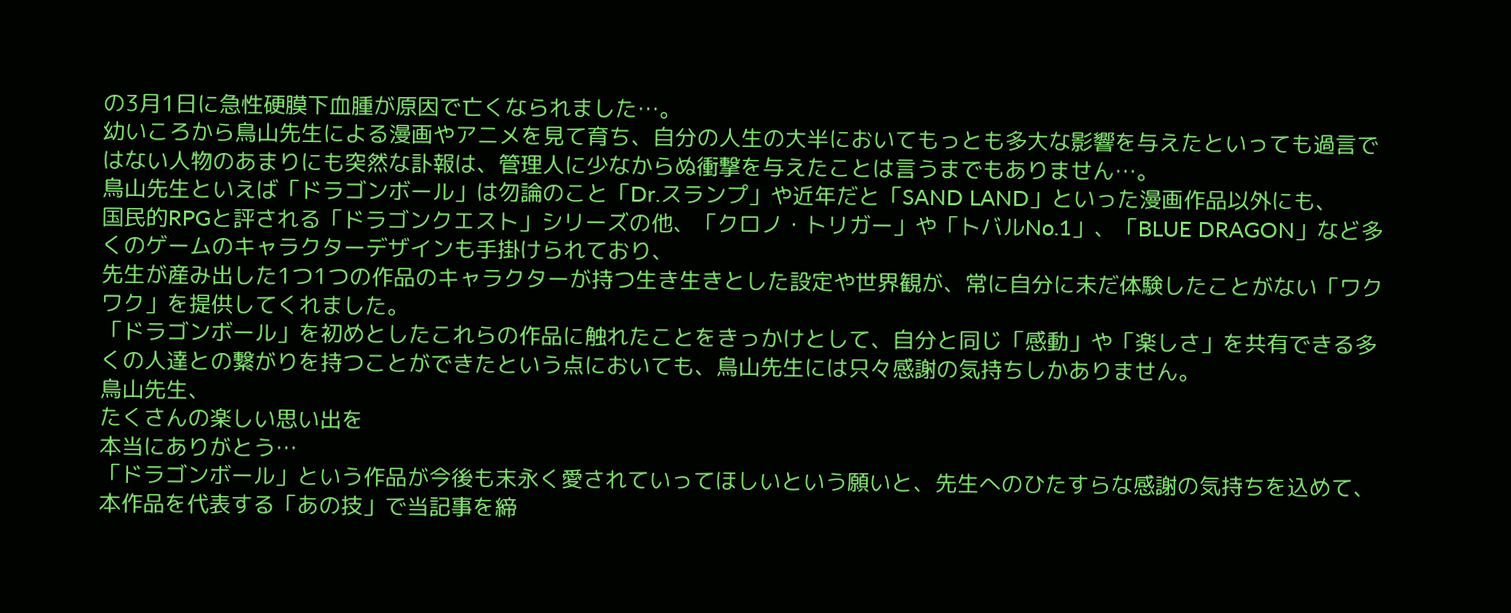の3月1日に急性硬膜下血腫が原因で亡くなられました…。
幼いころから鳥山先生による漫画やアニメを見て育ち、自分の人生の大半においてもっとも多大な影響を与えたといっても過言ではない人物のあまりにも突然な訃報は、管理人に少なからぬ衝撃を与えたことは言うまでもありません…。
鳥山先生といえば「ドラゴンボール」は勿論のこと「Dr.スランプ」や近年だと「SAND LAND」といった漫画作品以外にも、
国民的RPGと評される「ドラゴンクエスト」シリーズの他、「クロノ・トリガー」や「トバルNo.1」、「BLUE DRAGON」など多くのゲームのキャラクターデザインも手掛けられており、
先生が産み出した1つ1つの作品のキャラクターが持つ生き生きとした設定や世界観が、常に自分に未だ体験したことがない「ワクワク」を提供してくれました。
「ドラゴンボール」を初めとしたこれらの作品に触れたことをきっかけとして、自分と同じ「感動」や「楽しさ」を共有できる多くの人達との繋がりを持つことができたという点においても、鳥山先生には只々感謝の気持ちしかありません。
鳥山先生、
たくさんの楽しい思い出を
本当にありがとう…
「ドラゴンボール」という作品が今後も末永く愛されていってほしいという願いと、先生へのひたすらな感謝の気持ちを込めて、本作品を代表する「あの技」で当記事を締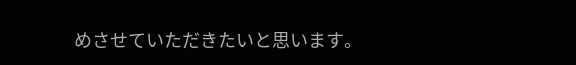めさせていただきたいと思います。